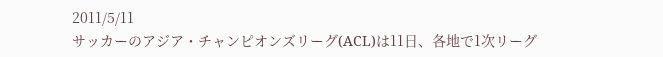2011/5/11
サッカーのアジア・チャンピオンズリーグ(ACL)は11日、各地で1次リーグ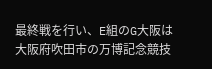最終戦を行い、E組のG大阪は大阪府吹田市の万博記念競技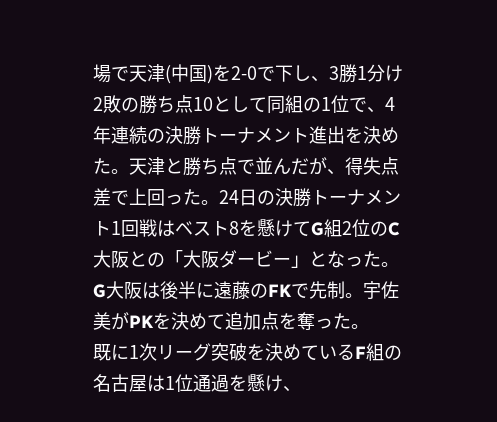場で天津(中国)を2-0で下し、3勝1分け2敗の勝ち点10として同組の1位で、4年連続の決勝トーナメント進出を決めた。天津と勝ち点で並んだが、得失点差で上回った。24日の決勝トーナメント1回戦はベスト8を懸けてG組2位のC大阪との「大阪ダービー」となった。
G大阪は後半に遠藤のFKで先制。宇佐美がPKを決めて追加点を奪った。
既に1次リーグ突破を決めているF組の名古屋は1位通過を懸け、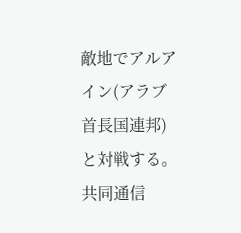敵地でアルアイン(アラブ首長国連邦)と対戦する。
共同通信